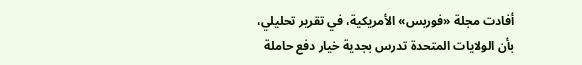أفادت مجلة «فوربس» الأمريكية، في تقرير تحليلي، بأن الولايات المتحدة تدرس بجدية خيار دفع حاملة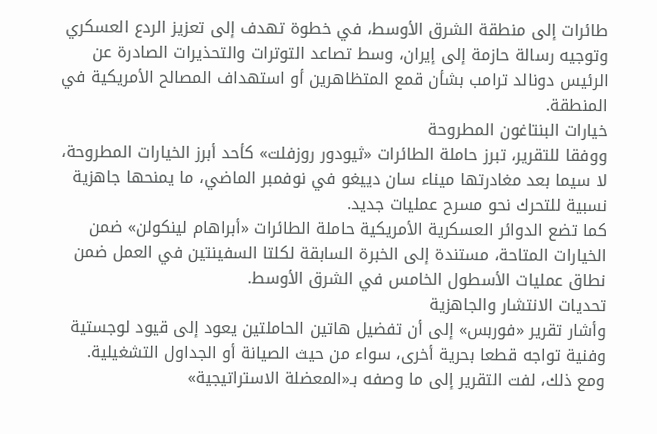طائرات إلى منطقة الشرق الأوسط، في خطوة تهدف إلى تعزيز الردع العسكري وتوجيه رسالة حازمة إلى إيران، وسط تصاعد التوترات والتحذيرات الصادرة عن الرئيس دونالد ترامب بشأن قمع المتظاهرين أو استهداف المصالح الأمريكية في المنطقة.
خيارات البنتاغون المطروحة
ووفقا للتقرير، تبرز حاملة الطائرات «ثيودور روزفلت» كأحد أبرز الخيارات المطروحة، لا سيما بعد مغادرتها ميناء سان دييغو في نوفمبر الماضي، ما يمنحها جاهزية نسبية للتحرك نحو مسرح عمليات جديد.
كما تضع الدوائر العسكرية الأمريكية حاملة الطائرات «أبراهام لينكولن» ضمن الخيارات المتاحة، مستندة إلى الخبرة السابقة لكلتا السفينتين في العمل ضمن نطاق عمليات الأسطول الخامس في الشرق الأوسط.
تحديات الانتشار والجاهزية
وأشار تقرير «فوربس» إلى أن تفضيل هاتين الحاملتين يعود إلى قيود لوجستية وفنية تواجه قطعا بحرية أخرى، سواء من حيث الصيانة أو الجداول التشغيلية.
ومع ذلك، لفت التقرير إلى ما وصفه بـ«المعضلة الاستراتيجية»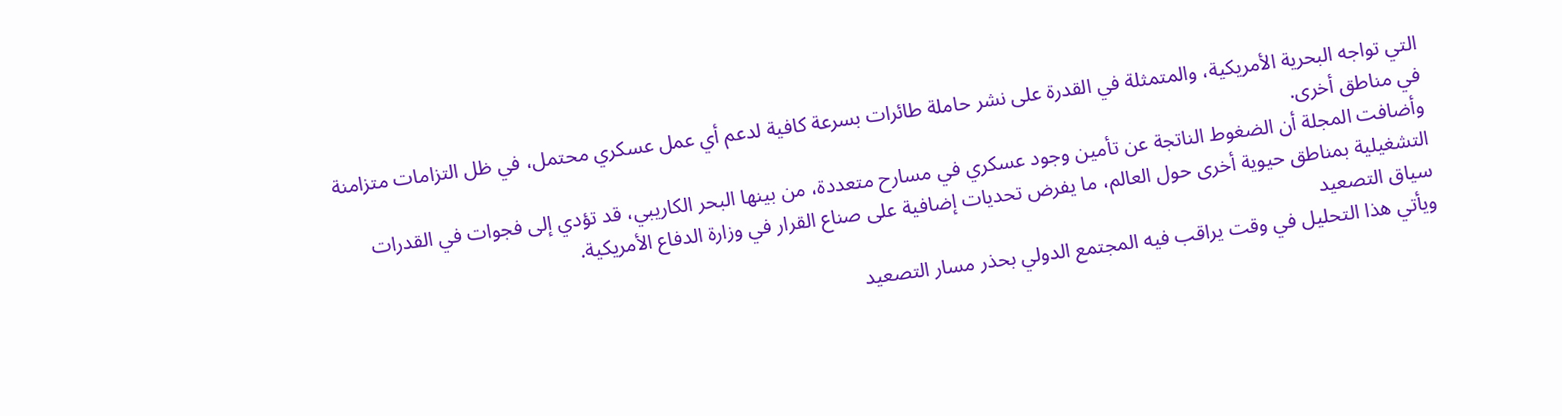التي تواجه البحرية الأمريكية، والمتمثلة في القدرة على نشر حاملة طائرات بسرعة كافية لدعم أي عمل عسكري محتمل، في ظل التزامات متزامنة في مناطق أخرى.
وأضافت المجلة أن الضغوط الناتجة عن تأمين وجود عسكري في مسارح متعددة، من بينها البحر الكاريبي، قد تؤدي إلى فجوات في القدرات التشغيلية بمناطق حيوية أخرى حول العالم، ما يفرض تحديات إضافية على صناع القرار في وزارة الدفاع الأمريكية.
سياق التصعيد
ويأتي هذا التحليل في وقت يراقب فيه المجتمع الدولي بحذر مسار التصعيد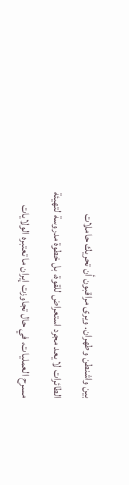بين واشنطن وطهران. ويرى مراقبون أن تحريك حاملات الطائرات لا يعد مجرد استعراض للقوة، بل خطوة مدروسة لتهيئة مسرح العمليات، في حال تجاوزت إيران ما تعتبره الولايات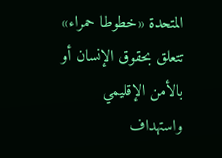المتحدة «خطوطا حمراء» تتعلق بحقوق الإنسان أو بالأمن الإقليمي واستهداف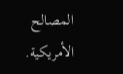المصالح الأمريكية.